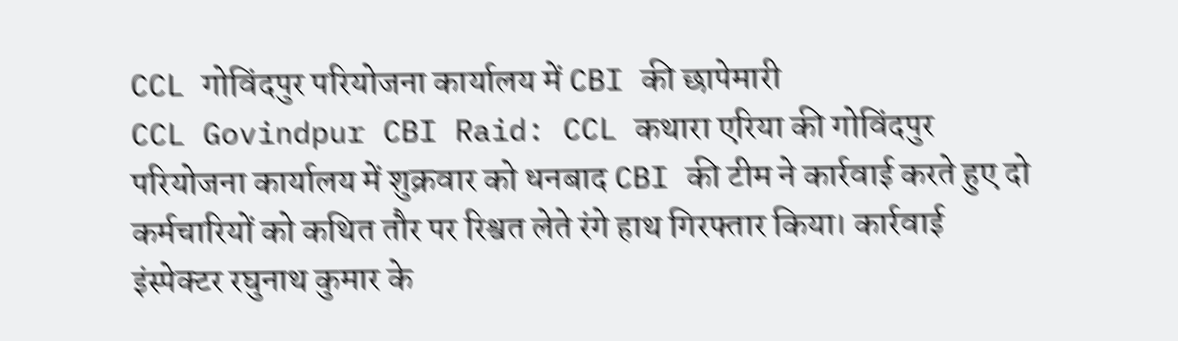CCL गोविंदपुर परियोजना कार्यालय में CBI की छापेमारी
CCL Govindpur CBI Raid: CCL कथारा एरिया की गोविंदपुर परियोजना कार्यालय में शुक्रवार को धनबाद CBI की टीम ने कार्रवाई करते हुए दो कर्मचारियों को कथित तौर पर रिश्वत लेते रंगे हाथ गिरफ्तार किया। कार्रवाई इंस्पेक्टर रघुनाथ कुमार के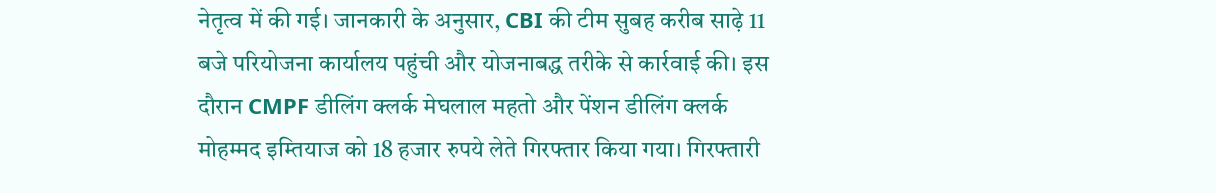नेतृत्व में की गई। जानकारी के अनुसार, CBI की टीम सुबह करीब साढ़े 11 बजे परियोजना कार्यालय पहुंची और योजनाबद्ध तरीके से कार्रवाई की। इस दौरान CMPF डीलिंग क्लर्क मेघलाल महतो और पेंशन डीलिंग क्लर्क मोहम्मद इम्तियाज को 18 हजार रुपये लेते गिरफ्तार किया गया। गिरफ्तारी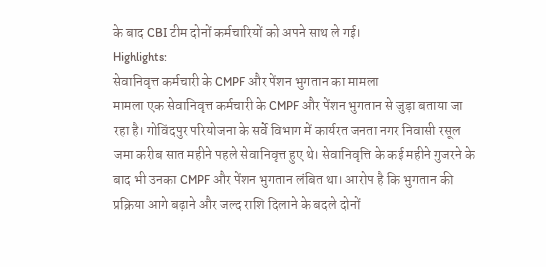के बाद CBI टीम दोनों कर्मचारियों को अपने साथ ले गई।
Highlights:
सेवानिवृत्त कर्मचारी के CMPF और पेंशन भुगतान का मामला
मामला एक सेवानिवृत्त कर्मचारी के CMPF और पेंशन भुगतान से जुड़ा बताया जा रहा है। गोविंदपुर परियोजना के सर्वे विभाग में कार्यरत जनता नगर निवासी रसूल जमा करीब सात महीने पहले सेवानिवृत्त हुए थे। सेवानिवृत्ति के कई महीने गुजरने के बाद भी उनका CMPF और पेंशन भुगतान लंबित था। आरोप है कि भुगतान की प्रक्रिया आगे बढ़ाने और जल्द राशि दिलाने के बदले दोनों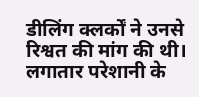डीलिंग क्लर्कों ने उनसे रिश्वत की मांग की थी। लगातार परेशानी के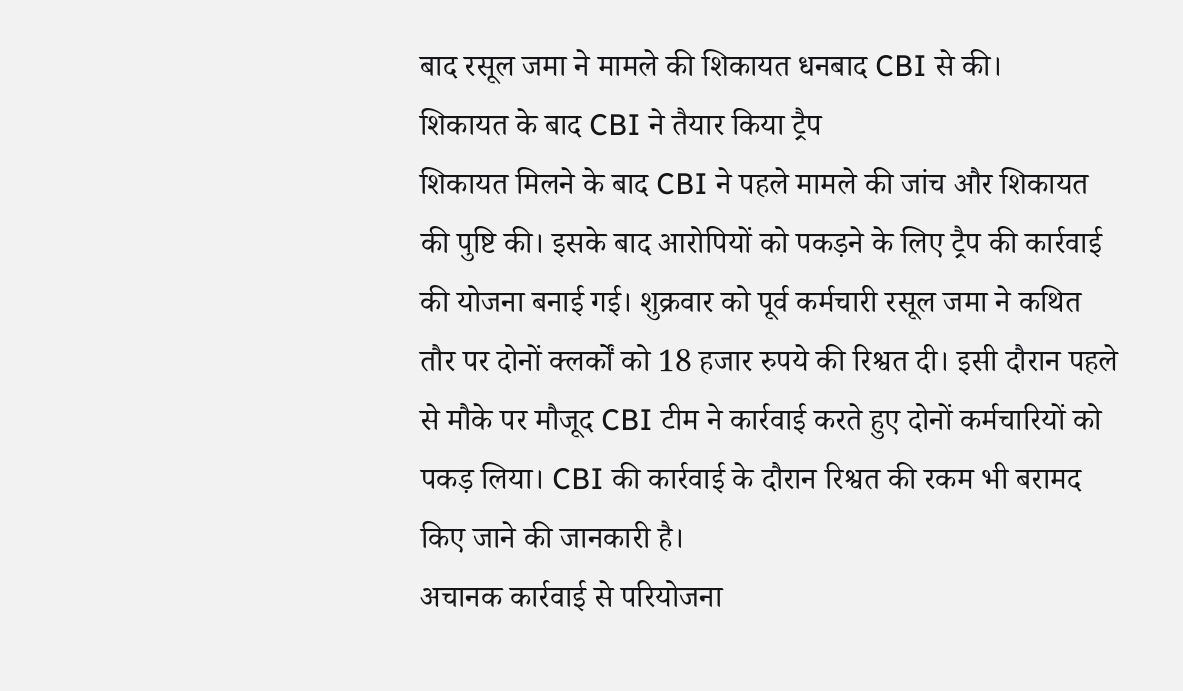बाद रसूल जमा ने मामले की शिकायत धनबाद CBI से की।
शिकायत के बाद CBI ने तैयार किया ट्रैप
शिकायत मिलने के बाद CBI ने पहले मामले की जांच और शिकायत की पुष्टि की। इसके बाद आरोपियों को पकड़ने के लिए ट्रैप की कार्रवाई की योजना बनाई गई। शुक्रवार को पूर्व कर्मचारी रसूल जमा ने कथित तौर पर दोनों क्लर्कों को 18 हजार रुपये की रिश्वत दी। इसी दौरान पहले से मौके पर मौजूद CBI टीम ने कार्रवाई करते हुए दोनों कर्मचारियों को पकड़ लिया। CBI की कार्रवाई के दौरान रिश्वत की रकम भी बरामद किए जाने की जानकारी है।
अचानक कार्रवाई से परियोजना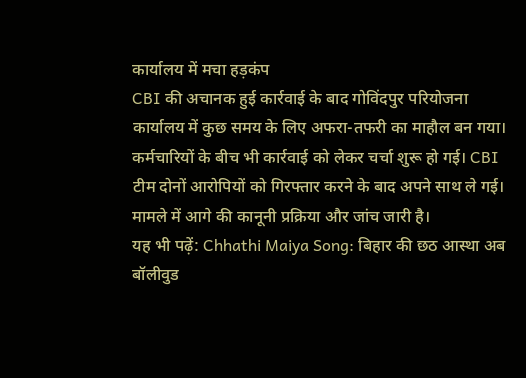कार्यालय में मचा हड़कंप
CBI की अचानक हुई कार्रवाई के बाद गोविंदपुर परियोजना कार्यालय में कुछ समय के लिए अफरा-तफरी का माहौल बन गया। कर्मचारियों के बीच भी कार्रवाई को लेकर चर्चा शुरू हो गई। CBI टीम दोनों आरोपियों को गिरफ्तार करने के बाद अपने साथ ले गई। मामले में आगे की कानूनी प्रक्रिया और जांच जारी है।
यह भी पढ़ें: Chhathi Maiya Song: बिहार की छठ आस्था अब बॉलीवुड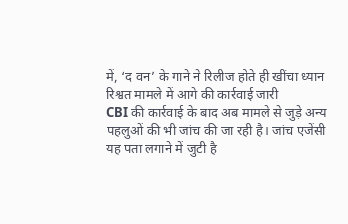में, ‘द वन’ के गाने ने रिलीज होते ही खींचा ध्यान
रिश्वत मामले में आगे की कार्रवाई जारी
CBI की कार्रवाई के बाद अब मामले से जुड़े अन्य पहलुओं की भी जांच की जा रही है। जांच एजेंसी यह पता लगाने में जुटी है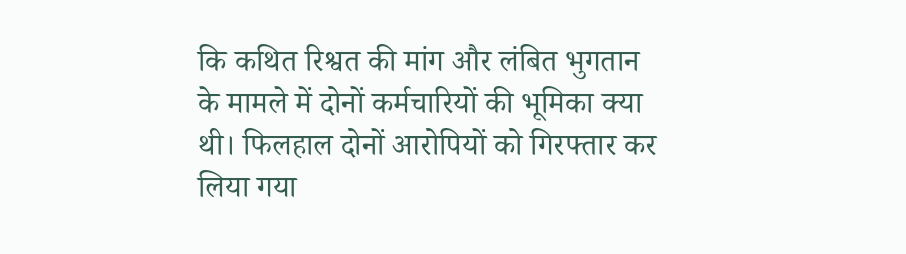कि कथित रिश्वत की मांग और लंबित भुगतान के मामले में दोनों कर्मचारियों की भूमिका क्या थी। फिलहाल दोनों आरोपियों को गिरफ्तार कर लिया गया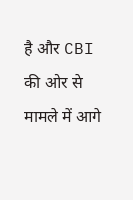है और CBI की ओर से मामले में आगे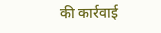की कार्रवाई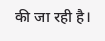की जा रही है।